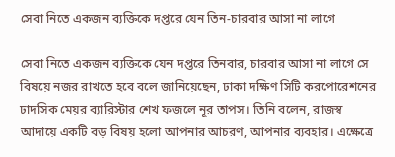সেবা নিতে একজন ব্যক্তিকে দপ্তরে যেন তিন-চারবার আসা না লাগে

সেবা নিতে একজন ব্যক্তিকে যেন দপ্তরে তিনবার, চারবার আসা না লাগে সে বিষয়ে নজর রাখতে হবে বলে জানিয়েছেন, ঢাকা দক্ষিণ সিটি করপোরেশনের ঢাদসিক মেয়র ব্যারিস্টার শেখ ফজলে নূর তাপস। তিনি বলেন, রাজস্ব আদায়ে একটি বড় বিষয় হলো আপনার আচরণ, আপনার ব্যবহার। এক্ষেত্রে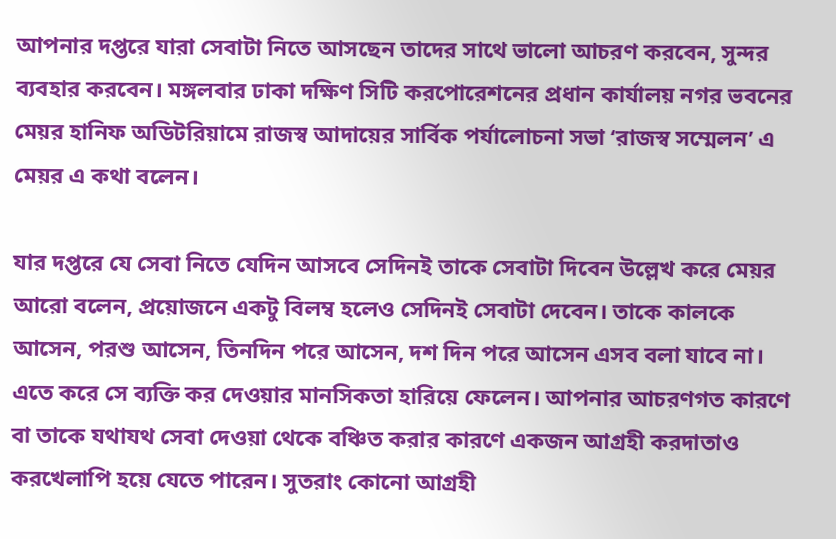আপনার দপ্তরে যারা সেবাটা নিতে আসছেন তাদের সাথে ভালো আচরণ করবেন, সুন্দর ব্যবহার করবেন। মঙ্গলবার ঢাকা দক্ষিণ সিটি করপোরেশনের প্রধান কার্যালয় নগর ভবনের মেয়র হানিফ অডিটরিয়ামে রাজস্ব আদায়ের সার্বিক পর্যালোচনা সভা ‘রাজস্ব সম্মেলন’ এ মেয়র এ কথা বলেন।

যার দপ্তরে যে সেবা নিতে যেদিন আসবে সেদিনই তাকে সেবাটা দিবেন উল্লেখ করে মেয়র আরো বলেন, প্রয়োজনে একটু বিলম্ব হলেও সেদিনই সেবাটা দেবেন। তাকে কালকে আসেন, পরশু আসেন, তিনদিন পরে আসেন, দশ দিন পরে আসেন এসব বলা যাবে না। এতে করে সে ব্যক্তি কর দেওয়ার মানসিকতা হারিয়ে ফেলেন। আপনার আচরণগত কারণে বা তাকে যথাযথ সেবা দেওয়া থেকে বঞ্চিত করার কারণে একজন আগ্রহী করদাতাও করখেলাপি হয়ে যেতে পারেন। সুতরাং কোনো আগ্রহী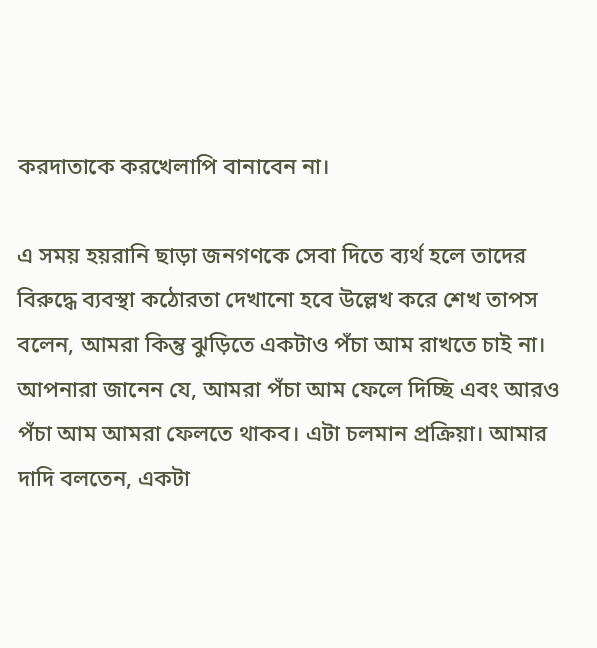করদাতাকে করখেলাপি বানাবেন না।

এ সময় হয়রানি ছাড়া জনগণকে সেবা দিতে ব্যর্থ হলে তাদের বিরুদ্ধে ব্যবস্থা কঠোরতা দেখানো হবে উল্লেখ করে শেখ তাপস বলেন, আমরা কিন্তু ঝুড়িতে একটাও পঁচা আম রাখতে চাই না। আপনারা জানেন যে, আমরা পঁচা আম ফেলে দিচ্ছি এবং আরও পঁচা আম আমরা ফেলতে থাকব। এটা চলমান প্রক্রিয়া। আমার দাদি বলতেন, একটা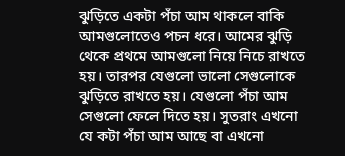ঝুড়িতে একটা পঁচা আম থাকলে বাকি আমগুলোতেও পচন ধরে। আমের ঝুড়ি থেকে প্রথমে আমগুলো নিয়ে নিচে রাখতে হয়। তারপর যেগুলো ভালো সেগুলোকে ঝুড়িতে রাখতে হয়। যেগুলো পঁচা আম সেগুলো ফেলে দিতে হয়। সুতরাং এখনো যে কটা পঁচা আম আছে বা এখনো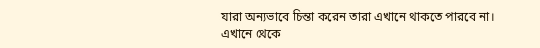যারা অন্যভাবে চিন্তা করেন তারা এখানে থাকতে পারবে না। এখানে থেকে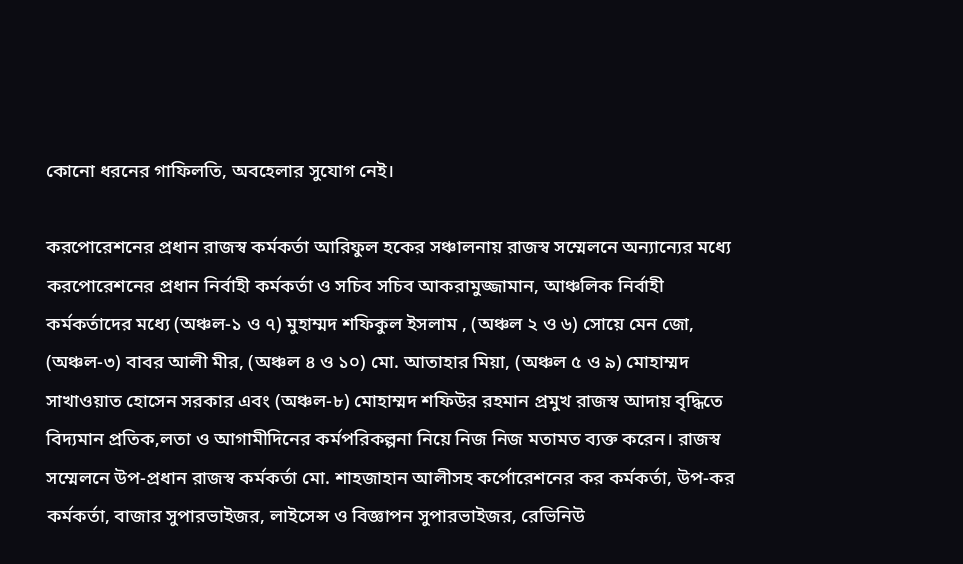কোনো ধরনের গাফিলতি, অবহেলার সুযোগ নেই।

করপোরেশনের প্রধান রাজস্ব কর্মকর্তা আরিফুল হকের সঞ্চালনায় রাজস্ব সম্মেলনে অন্যান্যের মধ্যে করপোরেশনের প্রধান নির্বাহী কর্মকর্তা ও সচিব সচিব আকরামুজ্জামান, আঞ্চলিক নির্বাহী কর্মকর্তাদের মধ্যে (অঞ্চল-১ ও ৭) মুহাম্মদ শফিকুল ইসলাম , (অঞ্চল ২ ও ৬) সোয়ে মেন জো, (অঞ্চল-৩) বাবর আলী মীর, (অঞ্চল ৪ ও ১০) মো. আতাহার মিয়া, (অঞ্চল ৫ ও ৯) মোহাম্মদ সাখাওয়াত হোসেন সরকার এবং (অঞ্চল-৮) মোহাম্মদ শফিউর রহমান প্রমুখ রাজস্ব আদায় বৃদ্ধিতে বিদ্যমান প্রতিক‚লতা ও আগামীদিনের কর্মপরিকল্পনা নিয়ে নিজ নিজ মতামত ব্যক্ত করেন। রাজস্ব সম্মেলনে উপ-প্রধান রাজস্ব কর্মকর্তা মো. শাহজাহান আলীসহ কর্পোরেশনের কর কর্মকর্তা, উপ-কর কর্মকর্তা, বাজার সুপারভাইজর, লাইসেন্স ও বিজ্ঞাপন সুপারভাইজর, রেভিনিউ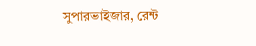সুপারভাইজার, রেন্ট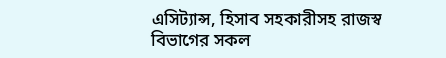এসিট্যান্স, হিসাব সহকারীসহ রাজস্ব বিভাগের সকল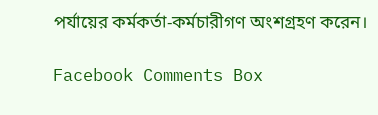পর্যায়ের কর্মকর্তা-কর্মচারীগণ অংশগ্রহণ করেন।

Facebook Comments Box